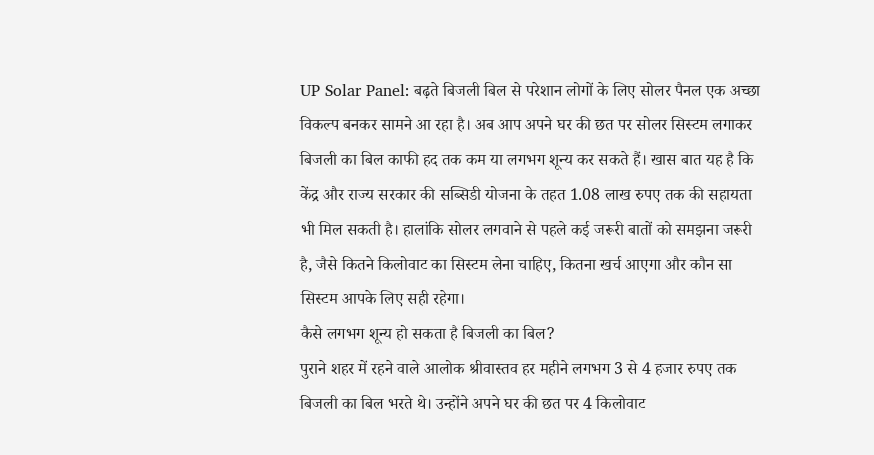UP Solar Panel: बढ़ते बिजली बिल से परेशान लोगों के लिए सोलर पैनल एक अच्छा विकल्प बनकर सामने आ रहा है। अब आप अपने घर की छत पर सोलर सिस्टम लगाकर बिजली का बिल काफी हद तक कम या लगभग शून्य कर सकते हैं। खास बात यह है कि केंद्र और राज्य सरकार की सब्सिडी योजना के तहत 1.08 लाख रुपए तक की सहायता भी मिल सकती है। हालांकि सोलर लगवाने से पहले कई जरूरी बातों को समझना जरूरी है, जैसे कितने किलोवाट का सिस्टम लेना चाहिए, कितना खर्च आएगा और कौन सा सिस्टम आपके लिए सही रहेगा।
कैसे लगभग शून्य हो सकता है बिजली का बिल?
पुराने शहर में रहने वाले आलोक श्रीवास्तव हर महीने लगभग 3 से 4 हजार रुपए तक बिजली का बिल भरते थे। उन्होंने अपने घर की छत पर 4 किलोवाट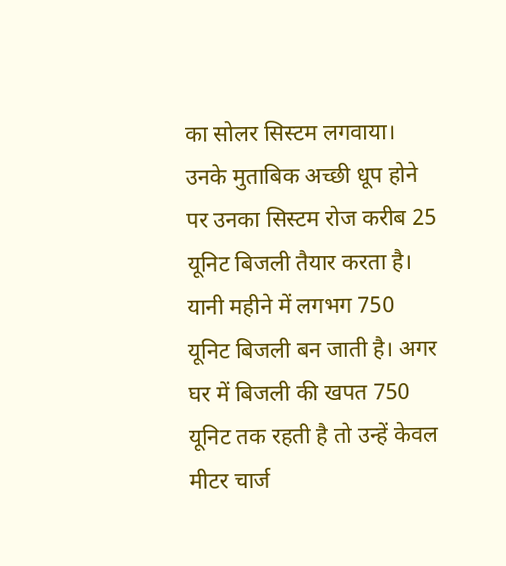का सोलर सिस्टम लगवाया।
उनके मुताबिक अच्छी धूप होने पर उनका सिस्टम रोज करीब 25 यूनिट बिजली तैयार करता है। यानी महीने में लगभग 750 यूनिट बिजली बन जाती है। अगर घर में बिजली की खपत 750 यूनिट तक रहती है तो उन्हें केवल मीटर चार्ज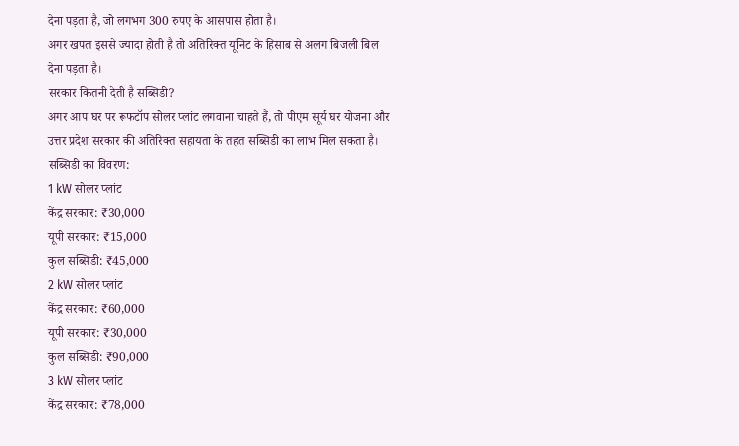देना पड़ता है, जो लगभग 300 रुपए के आसपास होता है।
अगर खपत इससे ज्यादा होती है तो अतिरिक्त यूनिट के हिसाब से अलग बिजली बिल देना पड़ता है।
सरकार कितनी देती है सब्सिडी?
अगर आप घर पर रूफटॉप सोलर प्लांट लगवाना चाहते हैं, तो पीएम सूर्य घर योजना और उत्तर प्रदेश सरकार की अतिरिक्त सहायता के तहत सब्सिडी का लाभ मिल सकता है।
सब्सिडी का विवरण:
1 kW सोलर प्लांट
केंद्र सरकार: ₹30,000
यूपी सरकार: ₹15,000
कुल सब्सिडी: ₹45,000
2 kW सोलर प्लांट
केंद्र सरकार: ₹60,000
यूपी सरकार: ₹30,000
कुल सब्सिडी: ₹90,000
3 kW सोलर प्लांट
केंद्र सरकार: ₹78,000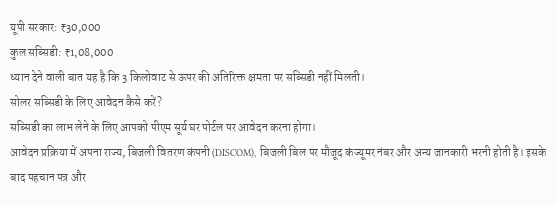यूपी सरकार: ₹30,000
कुल सब्सिडी: ₹1,08,000
ध्यान देने वाली बात यह है कि 3 किलोवाट से ऊपर की अतिरिक्त क्षमता पर सब्सिडी नहीं मिलती।
सोलर सब्सिडी के लिए आवेदन कैसे करें?
सब्सिडी का लाभ लेने के लिए आपको पीएम सूर्य घर पोर्टल पर आवेदन करना होगा।
आवेदन प्रक्रिया में अपना राज्य, बिजली वितरण कंपनी (DISCOM), बिजली बिल पर मौजूद कंज्यूमर नंबर और अन्य जानकारी भरनी होती है। इसके बाद पहचान पत्र और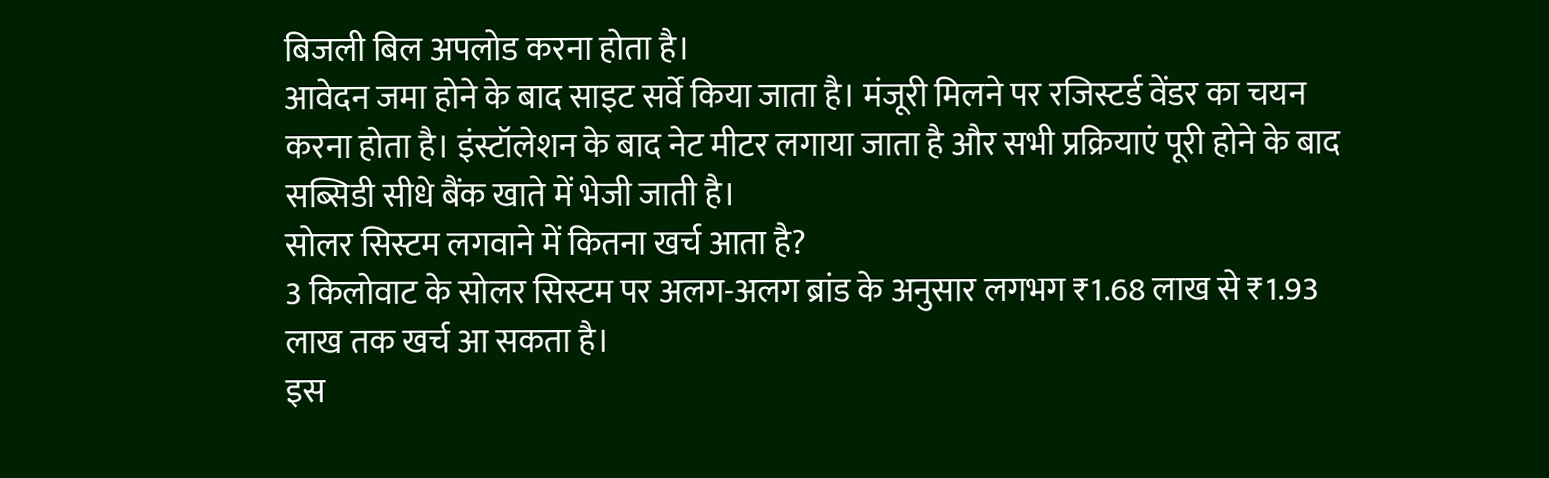बिजली बिल अपलोड करना होता है।
आवेदन जमा होने के बाद साइट सर्वे किया जाता है। मंजूरी मिलने पर रजिस्टर्ड वेंडर का चयन करना होता है। इंस्टॉलेशन के बाद नेट मीटर लगाया जाता है और सभी प्रक्रियाएं पूरी होने के बाद सब्सिडी सीधे बैंक खाते में भेजी जाती है।
सोलर सिस्टम लगवाने में कितना खर्च आता है?
3 किलोवाट के सोलर सिस्टम पर अलग-अलग ब्रांड के अनुसार लगभग ₹1.68 लाख से ₹1.93 लाख तक खर्च आ सकता है।
इस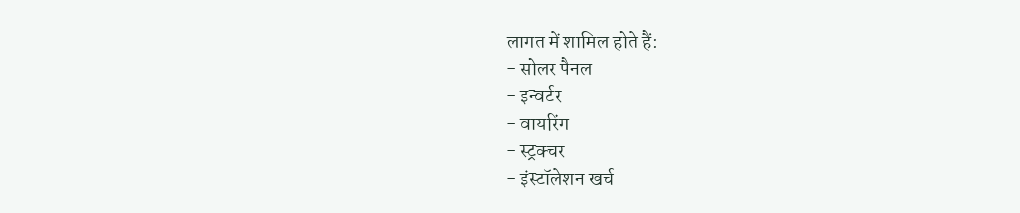लागत में शामिल होते हैं:
- सोलर पैनल
- इन्वर्टर
- वायरिंग
- स्ट्रक्चर
- इंस्टॉलेशन खर्च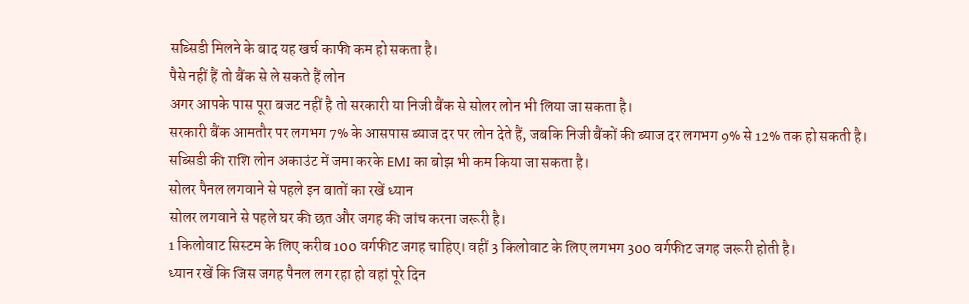सब्सिडी मिलने के बाद यह खर्च काफी कम हो सकता है।
पैसे नहीं हैं तो बैंक से ले सकते हैं लोन
अगर आपके पास पूरा बजट नहीं है तो सरकारी या निजी बैंक से सोलर लोन भी लिया जा सकता है।
सरकारी बैंक आमतौर पर लगभग 7% के आसपास ब्याज दर पर लोन देते हैं, जबकि निजी बैंकों की ब्याज दर लगभग 9% से 12% तक हो सकती है।
सब्सिडी की राशि लोन अकाउंट में जमा करके EMI का बोझ भी कम किया जा सकता है।
सोलर पैनल लगवाने से पहले इन बातों का रखें ध्यान
सोलर लगवाने से पहले घर की छत और जगह की जांच करना जरूरी है।
1 किलोवाट सिस्टम के लिए करीब 100 वर्गफीट जगह चाहिए। वहीं 3 किलोवाट के लिए लगभग 300 वर्गफीट जगह जरूरी होती है।
ध्यान रखें कि जिस जगह पैनल लग रहा हो वहां पूरे दिन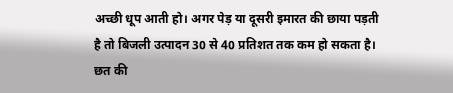अच्छी धूप आती हो। अगर पेड़ या दूसरी इमारत की छाया पड़ती है तो बिजली उत्पादन 30 से 40 प्रतिशत तक कम हो सकता है।
छत की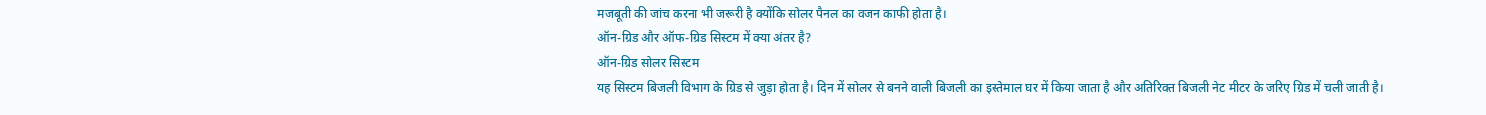मजबूती की जांच करना भी जरूरी है क्योंकि सोलर पैनल का वजन काफी होता है।
ऑन-ग्रिड और ऑफ-ग्रिड सिस्टम में क्या अंतर है?
ऑन-ग्रिड सोलर सिस्टम
यह सिस्टम बिजली विभाग के ग्रिड से जुड़ा होता है। दिन में सोलर से बनने वाली बिजली का इस्तेमाल घर में किया जाता है और अतिरिक्त बिजली नेट मीटर के जरिए ग्रिड में चली जाती है।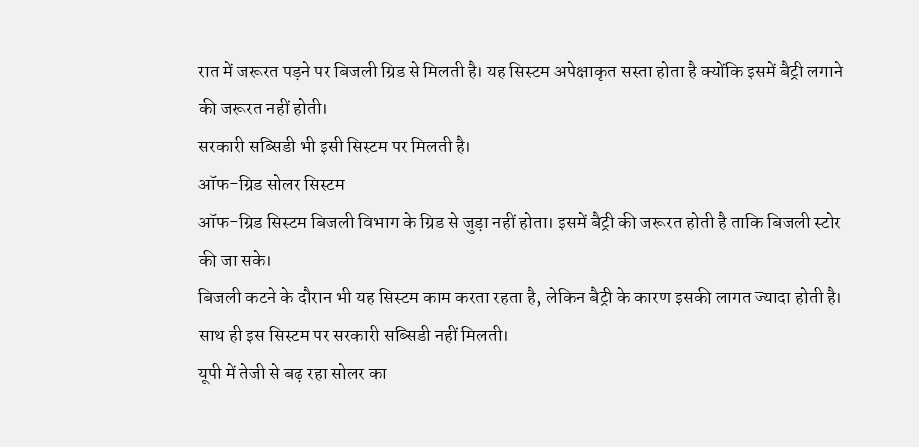रात में जरूरत पड़ने पर बिजली ग्रिड से मिलती है। यह सिस्टम अपेक्षाकृत सस्ता होता है क्योंकि इसमें बैट्री लगाने की जरूरत नहीं होती।
सरकारी सब्सिडी भी इसी सिस्टम पर मिलती है।
ऑफ-ग्रिड सोलर सिस्टम
ऑफ-ग्रिड सिस्टम बिजली विभाग के ग्रिड से जुड़ा नहीं होता। इसमें बैट्री की जरूरत होती है ताकि बिजली स्टोर की जा सके।
बिजली कटने के दौरान भी यह सिस्टम काम करता रहता है, लेकिन बैट्री के कारण इसकी लागत ज्यादा होती है।
साथ ही इस सिस्टम पर सरकारी सब्सिडी नहीं मिलती।
यूपी में तेजी से बढ़ रहा सोलर का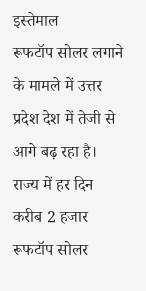इस्तेमाल
रूफटॉप सोलर लगाने के मामले में उत्तर प्रदेश देश में तेजी से आगे बढ़ रहा है। राज्य में हर दिन करीब 2 हजार रूफटॉप सोलर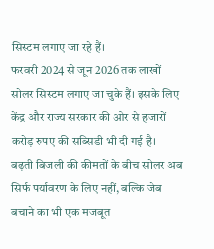सिस्टम लगाए जा रहे हैं।
फरवरी 2024 से जून 2026 तक लाखों सोलर सिस्टम लगाए जा चुके हैं। इसके लिए केंद्र और राज्य सरकार की ओर से हजारों करोड़ रुपए की सब्सिडी भी दी गई है।
बढ़ती बिजली की कीमतों के बीच सोलर अब सिर्फ पर्यावरण के लिए नहीं, बल्कि जेब बचाने का भी एक मजबूत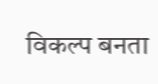विकल्प बनता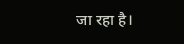जा रहा है।